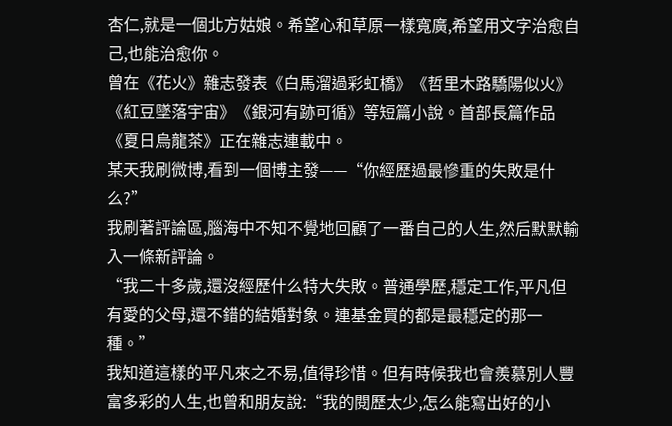杏仁,就是一個北方姑娘。希望心和草原一樣寬廣,希望用文字治愈自己,也能治愈你。
曾在《花火》雜志發表《白馬溜過彩虹橋》《哲里木路驕陽似火》《紅豆墜落宇宙》《銀河有跡可循》等短篇小說。首部長篇作品《夏日烏龍茶》正在雜志連載中。
某天我刷微博,看到一個博主發——“你經歷過最慘重的失敗是什么?”
我刷著評論區,腦海中不知不覺地回顧了一番自己的人生,然后默默輸入一條新評論。
“我二十多歲,還沒經歷什么特大失敗。普通學歷,穩定工作,平凡但有愛的父母,還不錯的結婚對象。連基金買的都是最穩定的那一種。”
我知道這樣的平凡來之不易,值得珍惜。但有時候我也會羨慕別人豐富多彩的人生,也曾和朋友說:“我的閱歷太少,怎么能寫出好的小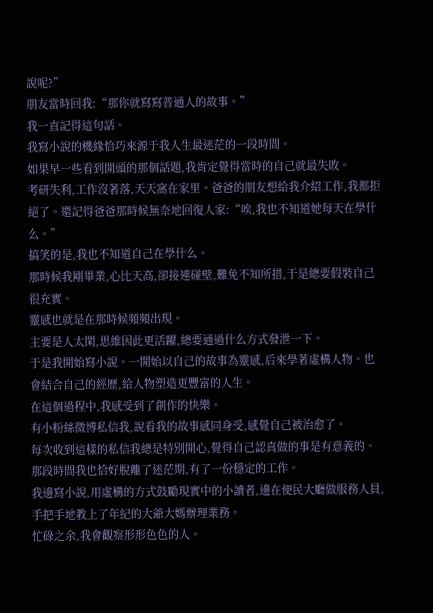說呢?”
朋友當時回我:“那你就寫寫普通人的故事。”
我一直記得這句話。
我寫小說的機緣恰巧來源于我人生最迷茫的一段時間。
如果早一些看到開頭的那個話題,我肯定覺得當時的自己就最失敗。
考研失利,工作沒著落,天天窩在家里。爸爸的朋友想給我介紹工作,我都拒絕了。還記得爸爸那時候無奈地回復人家:“唉,我也不知道她每天在學什么。”
搞笑的是,我也不知道自己在學什么。
那時候我剛畢業,心比天高,卻接連碰壁,難免不知所措,于是總要假裝自己很充實。
靈感也就是在那時候頻頻出現。
主要是人太閑,思維因此更活躍,總要通過什么方式發泄一下。
于是我開始寫小說。一開始以自己的故事為靈感,后來學著虛構人物。也會結合自己的經歷,給人物塑造更豐富的人生。
在這個過程中,我感受到了創作的快樂。
有小粉絲微博私信我,說看我的故事感同身受,感覺自己被治愈了。
每次收到這樣的私信我總是特別開心,覺得自己認真做的事是有意義的。
那段時間我也恰好脫離了迷茫期,有了一份穩定的工作。
我邊寫小說,用虛構的方式鼓勵現實中的小讀者,邊在便民大廳做服務人員,手把手地教上了年紀的大爺大媽辦理業務。
忙碌之余,我會觀察形形色色的人。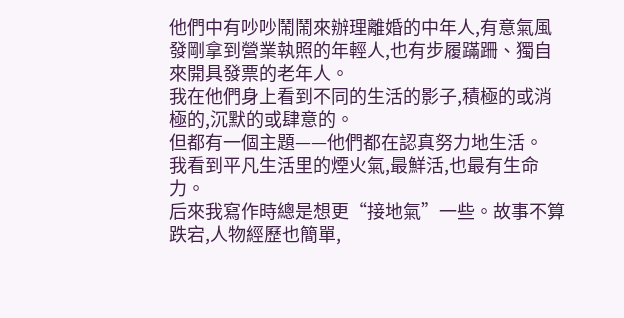他們中有吵吵鬧鬧來辦理離婚的中年人,有意氣風發剛拿到營業執照的年輕人,也有步履蹣跚、獨自來開具發票的老年人。
我在他們身上看到不同的生活的影子,積極的或消極的,沉默的或肆意的。
但都有一個主題——他們都在認真努力地生活。
我看到平凡生活里的煙火氣,最鮮活,也最有生命力。
后來我寫作時總是想更“接地氣”一些。故事不算跌宕,人物經歷也簡單,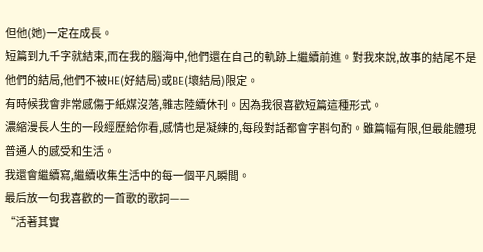但他(她)一定在成長。
短篇到九千字就結束,而在我的腦海中,他們還在自己的軌跡上繼續前進。對我來說,故事的結尾不是他們的結局,他們不被HE(好結局)或BE(壞結局)限定。
有時候我會非常感傷于紙媒沒落,雜志陸續休刊。因為我很喜歡短篇這種形式。
濃縮漫長人生的一段經歷給你看,感情也是凝練的,每段對話都會字斟句酌。雖篇幅有限,但最能體現普通人的感受和生活。
我還會繼續寫,繼續收集生活中的每一個平凡瞬間。
最后放一句我喜歡的一首歌的歌詞——
“活著其實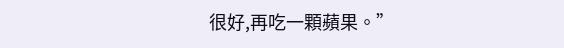很好,再吃一顆蘋果。”